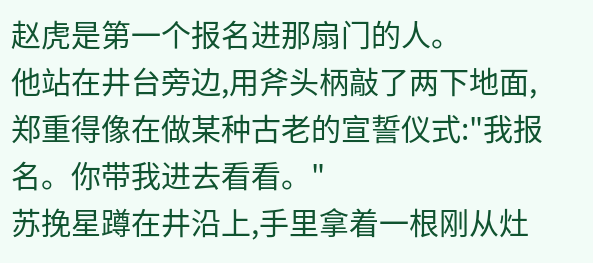赵虎是第一个报名进那扇门的人。
他站在井台旁边,用斧头柄敲了两下地面,郑重得像在做某种古老的宣誓仪式:"我报名。你带我进去看看。"
苏挽星蹲在井沿上,手里拿着一根刚从灶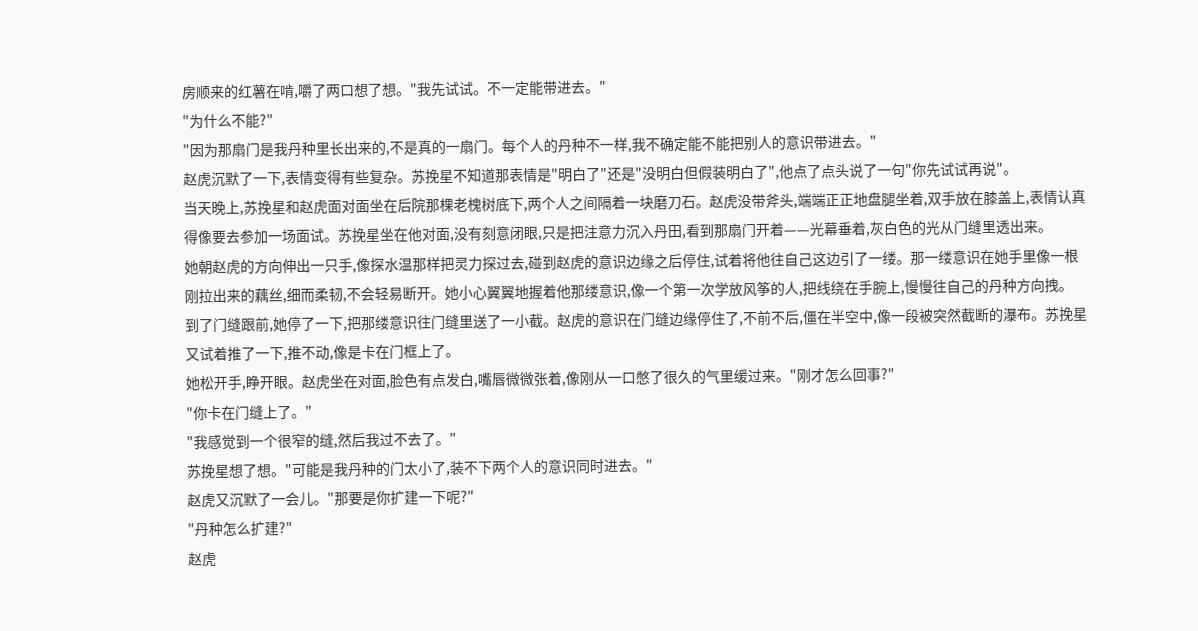房顺来的红薯在啃,嚼了两口想了想。"我先试试。不一定能带进去。"
"为什么不能?"
"因为那扇门是我丹种里长出来的,不是真的一扇门。每个人的丹种不一样,我不确定能不能把别人的意识带进去。"
赵虎沉默了一下,表情变得有些复杂。苏挽星不知道那表情是"明白了"还是"没明白但假装明白了",他点了点头说了一句"你先试试再说"。
当天晚上,苏挽星和赵虎面对面坐在后院那棵老槐树底下,两个人之间隔着一块磨刀石。赵虎没带斧头,端端正正地盘腿坐着,双手放在膝盖上,表情认真得像要去参加一场面试。苏挽星坐在他对面,没有刻意闭眼,只是把注意力沉入丹田,看到那扇门开着——光幕垂着,灰白色的光从门缝里透出来。
她朝赵虎的方向伸出一只手,像探水温那样把灵力探过去,碰到赵虎的意识边缘之后停住,试着将他往自己这边引了一缕。那一缕意识在她手里像一根刚拉出来的藕丝,细而柔韧,不会轻易断开。她小心翼翼地握着他那缕意识,像一个第一次学放风筝的人,把线绕在手腕上,慢慢往自己的丹种方向拽。
到了门缝跟前,她停了一下,把那缕意识往门缝里送了一小截。赵虎的意识在门缝边缘停住了,不前不后,僵在半空中,像一段被突然截断的瀑布。苏挽星又试着推了一下,推不动,像是卡在门框上了。
她松开手,睁开眼。赵虎坐在对面,脸色有点发白,嘴唇微微张着,像刚从一口憋了很久的气里缓过来。"刚才怎么回事?"
"你卡在门缝上了。"
"我感觉到一个很窄的缝,然后我过不去了。"
苏挽星想了想。"可能是我丹种的门太小了,装不下两个人的意识同时进去。"
赵虎又沉默了一会儿。"那要是你扩建一下呢?"
"丹种怎么扩建?"
赵虎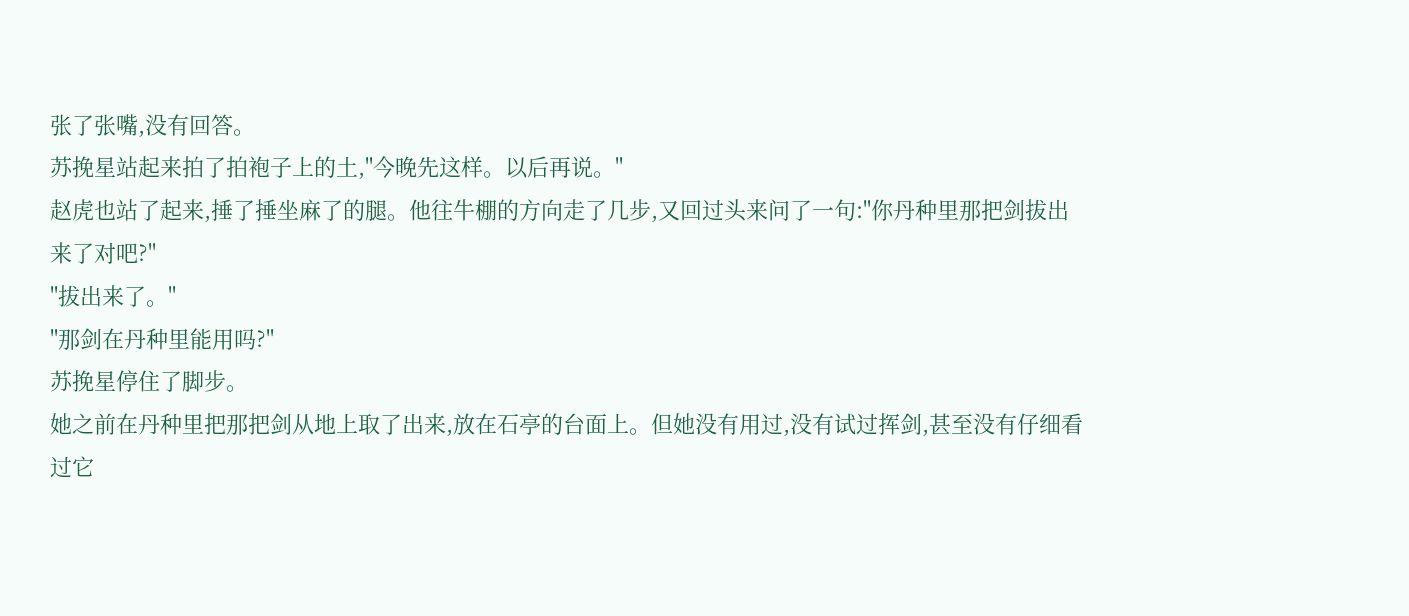张了张嘴,没有回答。
苏挽星站起来拍了拍袍子上的土,"今晚先这样。以后再说。"
赵虎也站了起来,捶了捶坐麻了的腿。他往牛棚的方向走了几步,又回过头来问了一句:"你丹种里那把剑拔出来了对吧?"
"拔出来了。"
"那剑在丹种里能用吗?"
苏挽星停住了脚步。
她之前在丹种里把那把剑从地上取了出来,放在石亭的台面上。但她没有用过,没有试过挥剑,甚至没有仔细看过它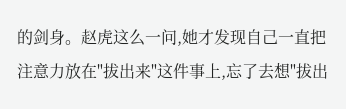的剑身。赵虎这么一问,她才发现自己一直把注意力放在"拔出来"这件事上,忘了去想"拔出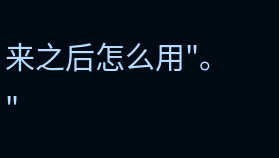来之后怎么用"。
"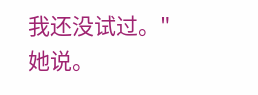我还没试过。"她说。